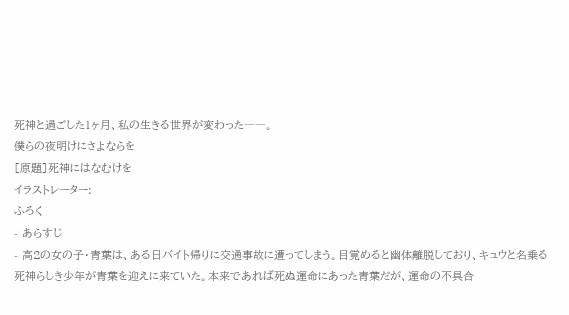死神と過ごした1ヶ月、私の生きる世界が変わった――。
僕らの夜明けにさよならを
[原題]死神にはなむけを
イラストレーター:
ふろく
- あらすじ
- 高2の女の子・青葉は、ある日バイト帰りに交通事故に遭ってしまう。目覚めると幽体離脱しており、キュウと名乗る死神らしき少年が青葉を迎えに来ていた。本来であれば死ぬ運命にあった青葉だが、運命の不具合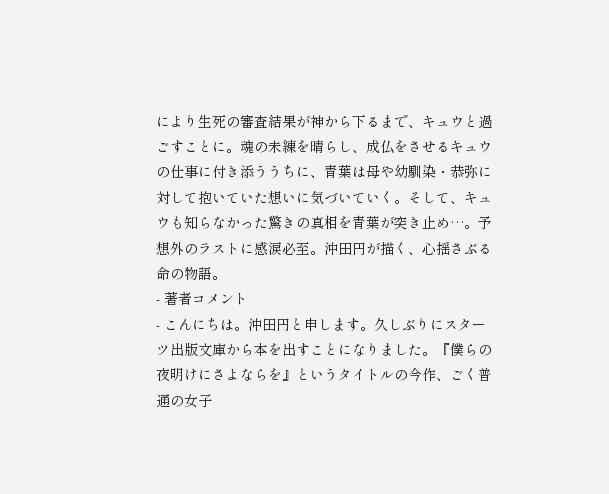により生死の審査結果が神から下るまで、キュウと過ごすことに。魂の未練を晴らし、成仏をさせるキュウの仕事に付き添ううちに、青葉は母や幼馴染・恭弥に対して抱いていた想いに気づいていく。そして、キュウも知らなかった驚きの真相を青葉が突き止め…。予想外のラストに感涙必至。沖田円が描く、心揺さぶる命の物語。
- 著者コメント
- こんにちは。沖田円と申します。久しぶりにスターツ出版文庫から本を出すことになりました。『僕らの夜明けにさよならを』というタイトルの今作、ごく普通の女子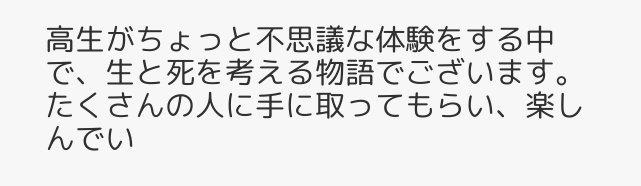高生がちょっと不思議な体験をする中で、生と死を考える物語でございます。たくさんの人に手に取ってもらい、楽しんでい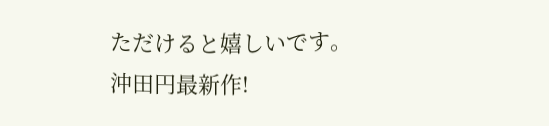ただけると嬉しいです。
沖田円最新作!